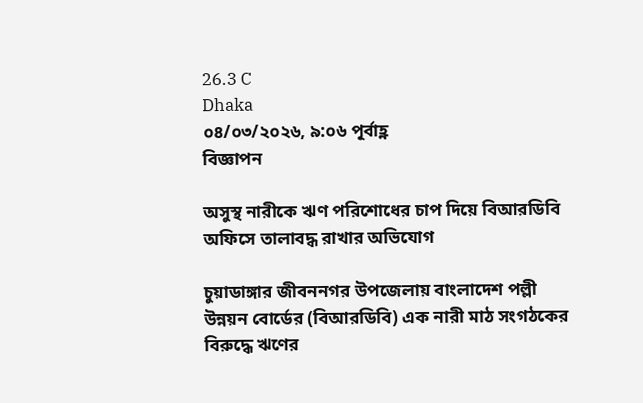26.3 C
Dhaka
০৪/০৩/২০২৬, ৯:০৬ পূর্বাহ্ণ
বিজ্ঞাপন

অসুস্থ নারীকে ঋণ পরিশোধের চাপ দিয়ে বিআরডিবি অফিসে তালাবদ্ধ রাখার অভিযোগ

চুয়াডাঙ্গার জীবননগর উপজেলায় বাংলাদেশ পল্লী উন্নয়ন বোর্ডের (বিআরডিবি) এক নারী মাঠ সংগঠকের বিরুদ্ধে ঋণের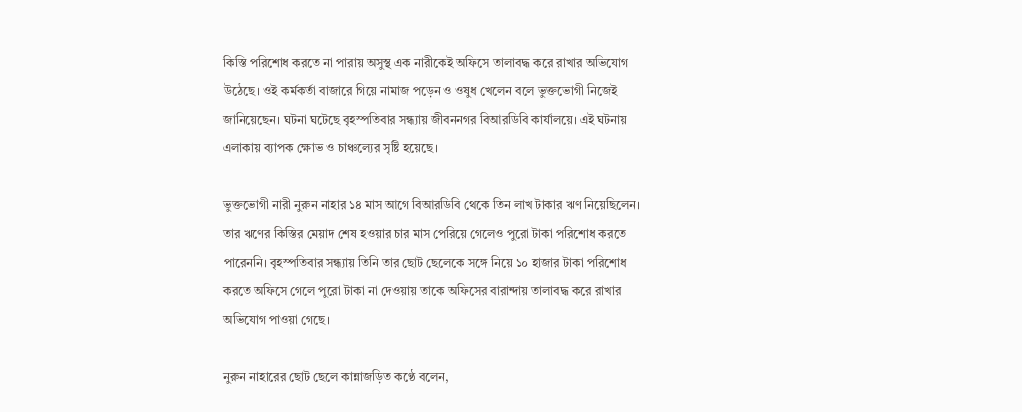কিস্তি পরিশোধ করতে না পারায় অসুস্থ এক নারীকেই অফিসে তালাবদ্ধ করে রাখার অভিযোগ উঠেছে। ওই কর্মকর্তা বাজারে গিয়ে নামাজ পড়েন ও ওষুধ খেলেন বলে ভুক্তভোগী নিজেই জানিয়েছেন। ঘটনা ঘটেছে বৃহস্পতিবার সন্ধ্যায় জীবননগর বিআরডিবি কার্যালয়ে। এই ঘটনায় এলাকায় ব্যাপক ক্ষোভ ও চাঞ্চল্যের সৃষ্টি হয়েছে।

ভুক্তভোগী নারী নুরুন নাহার ১৪ মাস আগে বিআরডিবি থেকে তিন লাখ টাকার ঋণ নিয়েছিলেন। তার ঋণের কিস্তির মেয়াদ শেষ হওয়ার চার মাস পেরিয়ে গেলেও পুরো টাকা পরিশোধ করতে পারেননি। বৃহস্পতিবার সন্ধ্যায় তিনি তার ছোট ছেলেকে সঙ্গে নিয়ে ১০ হাজার টাকা পরিশোধ করতে অফিসে গেলে পুরো টাকা না দেওয়ায় তাকে অফিসের বারান্দায় তালাবদ্ধ করে রাখার অভিযোগ পাওয়া গেছে।

নুরুন নাহারের ছোট ছেলে কান্নাজড়িত কণ্ঠে বলেন,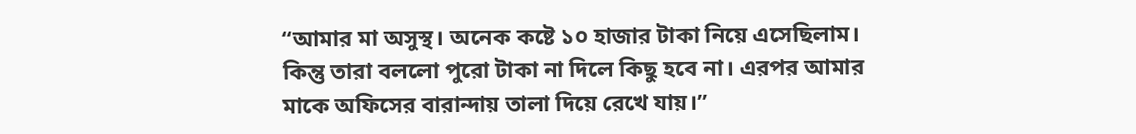“আমার মা অসুস্থ। অনেক কষ্টে ১০ হাজার টাকা নিয়ে এসেছিলাম। কিন্তু তারা বললো পুরো টাকা না দিলে কিছু হবে না। এরপর আমার মাকে অফিসের বারান্দায় তালা দিয়ে রেখে যায়।”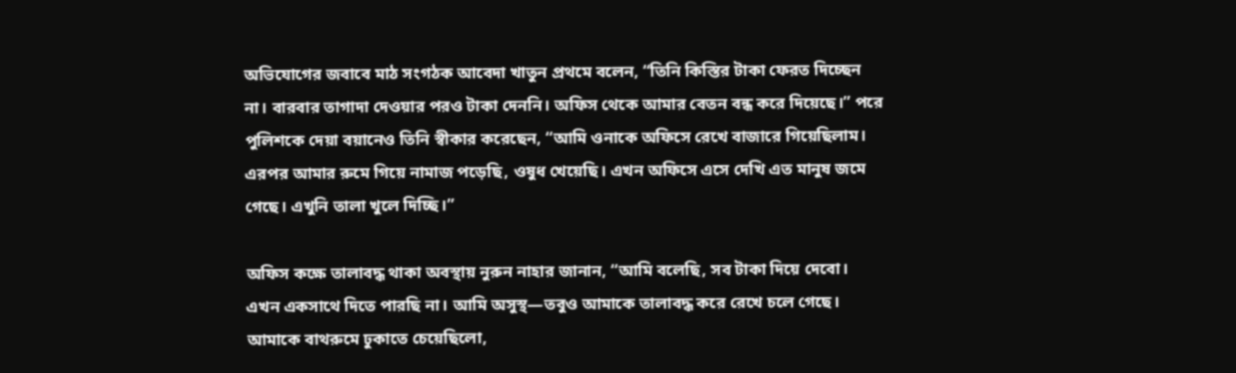অভিযোগের জবাবে মাঠ সংগঠক আবেদা খাতুন প্রথমে বলেন, “তিনি কিস্তির টাকা ফেরত দিচ্ছেন না। বারবার তাগাদা দেওয়ার পরও টাকা দেননি। অফিস থেকে আমার বেতন বন্ধ করে দিয়েছে।” পরে পুলিশকে দেয়া বয়ানেও তিনি স্বীকার করেছেন, “আমি ওনাকে অফিসে রেখে বাজারে গিয়েছিলাম। এরপর আমার রুমে গিয়ে নামাজ পড়েছি, ওষুধ খেয়েছি। এখন অফিসে এসে দেখি এত মানুষ জমে গেছে। এখুনি তালা খুলে দিচ্ছি।”

অফিস কক্ষে তালাবদ্ধ থাকা অবস্থায় নুরুন নাহার জানান, “আমি বলেছি, সব টাকা দিয়ে দেবো। এখন একসাথে দিতে পারছি না। আমি অসুস্থ—তবুও আমাকে তালাবদ্ধ করে রেখে চলে গেছে। আমাকে বাথরুমে ঢুকাতে চেয়েছিলো,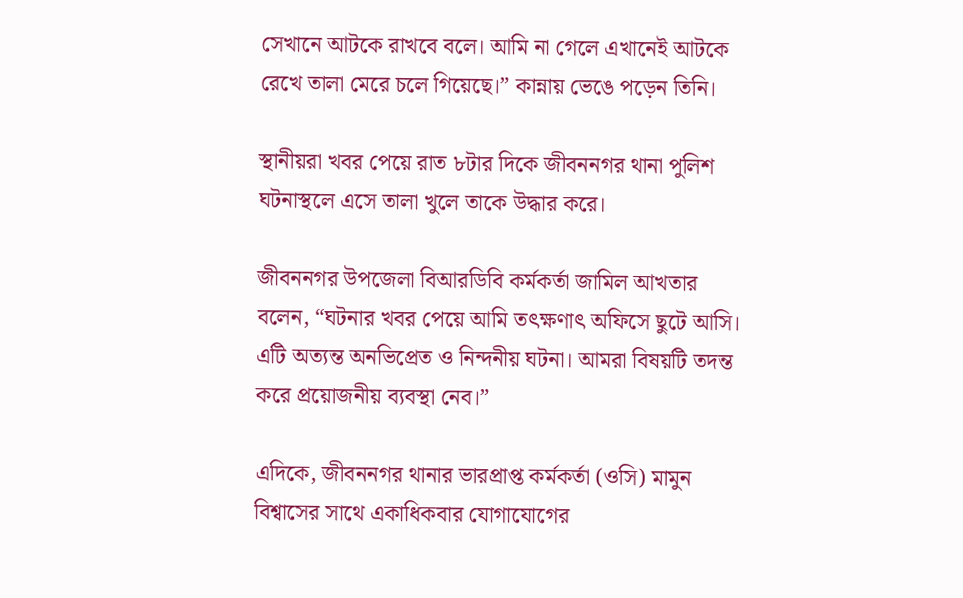সেখানে আটকে রাখবে বলে। আমি না গেলে এখানেই আটকে রেখে তালা মেরে চলে গিয়েছে।” কান্নায় ভেঙে পড়েন তিনি।

স্থানীয়রা খবর পেয়ে রাত ৮টার দিকে জীবননগর থানা পুলিশ ঘটনাস্থলে এসে তালা খুলে তাকে উদ্ধার করে।

জীবননগর উপজেলা বিআরডিবি কর্মকর্তা জামিল আখতার বলেন, “ঘটনার খবর পেয়ে আমি তৎক্ষণাৎ অফিসে ছুটে আসি। এটি অত্যন্ত অনভিপ্রেত ও নিন্দনীয় ঘটনা। আমরা বিষয়টি তদন্ত করে প্রয়োজনীয় ব্যবস্থা নেব।”

এদিকে, জীবননগর থানার ভারপ্রাপ্ত কর্মকর্তা (ওসি) মামুন বিশ্বাসের সাথে একাধিকবার যোগাযোগের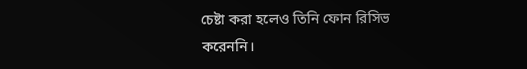চেষ্টা করা হলেও তিনি ফোন রিসিভ করেননি।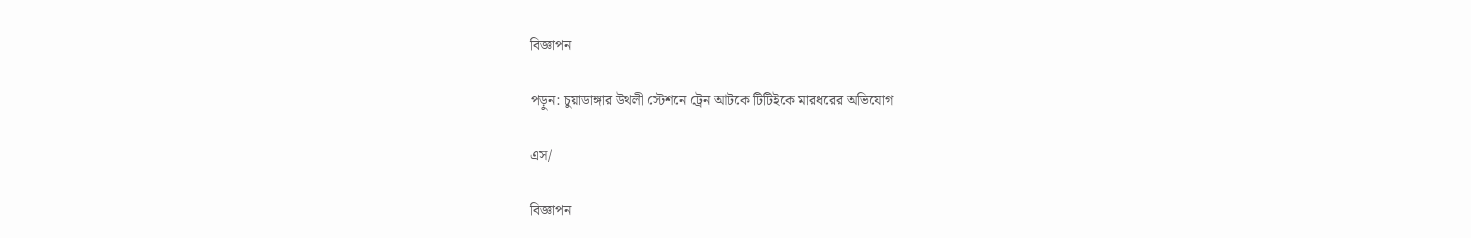বিজ্ঞাপন

পড়ুন: চুয়াডাঙ্গার উথলী স্টেশনে ট্রেন আটকে টিটিইকে মারধরের অভিযোগ

এস/

বিজ্ঞাপন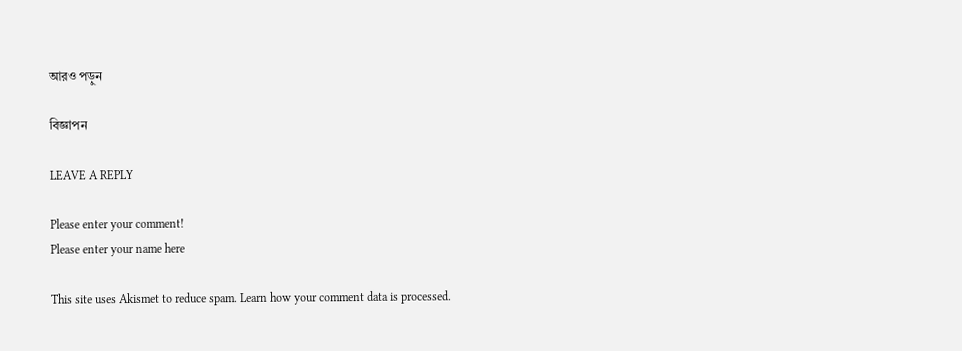আরও পড়ুন

বিজ্ঞাপন

LEAVE A REPLY

Please enter your comment!
Please enter your name here

This site uses Akismet to reduce spam. Learn how your comment data is processed.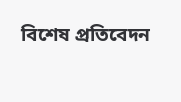বিশেষ প্রতিবেদন